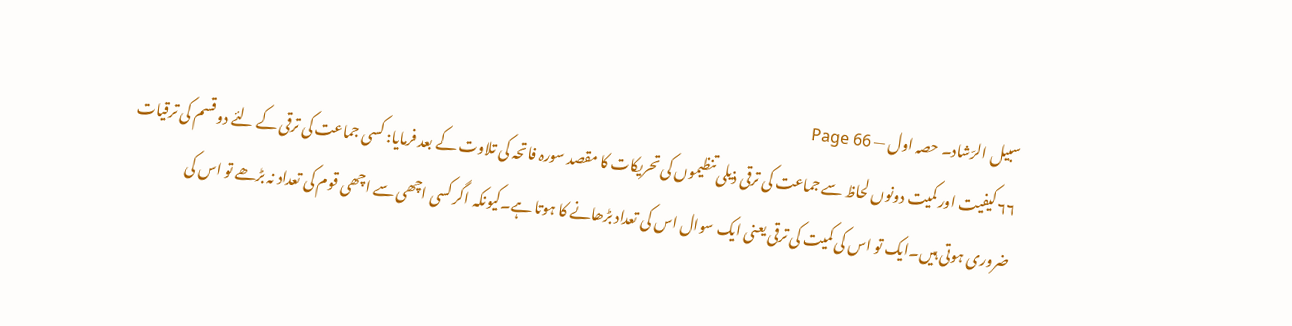سبیل الرّشاد۔ حصہ اول — Page 66
۶۶ کیفیت اور کمیت دونوں لحاظ سے جماعت کی ترقی ذیلی تنظیموں کی تحریکات کا مقصد سورہ فاتحہ کی تلاوت کے بعد فرمایا: کسی جماعت کی ترقی کے لئے دو قسم کی ترقیات ضروری ہوتی ہیں۔ایک تو اس کی کمیت کی ترقی یعنی ایک سوال اس کی تعداد بڑھانے کا ہوتا ہے۔کیونکہ اگر کسی اچھی سے اچھی قوم کی تعداد نہ بڑھے تو اس کی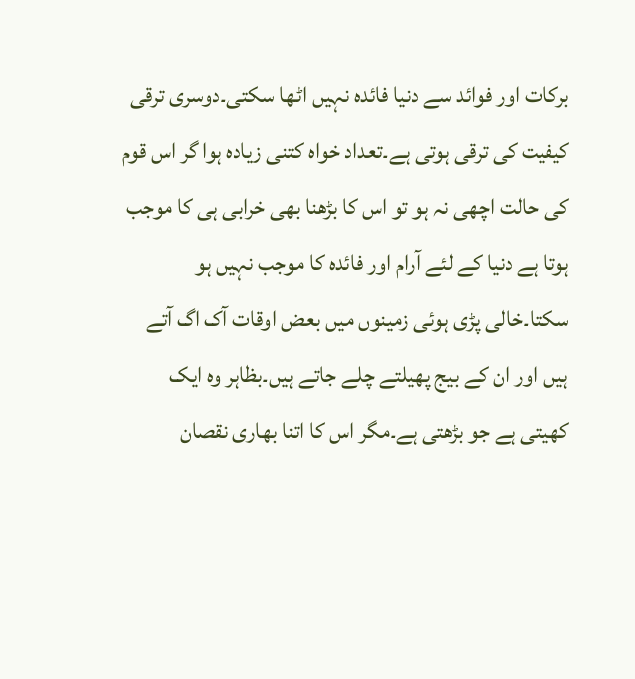برکات اور فوائد سے دنیا فائدہ نہیں اٹھا سکتی۔دوسری ترقی کیفیت کی ترقی ہوتی ہے۔تعداد خواہ کتنی زیادہ ہوا گر اس قوم کی حالت اچھی نہ ہو تو اس کا بڑھنا بھی خرابی ہی کا موجب ہوتا ہے دنیا کے لئے آرام اور فائدہ کا موجب نہیں ہو سکتا۔خالی پڑی ہوئی زمینوں میں بعض اوقات آک اگ آتے ہیں اور ان کے بیج پھیلتے چلے جاتے ہیں۔بظاہر وہ ایک کھیتی ہے جو بڑھتی ہے۔مگر اس کا اتنا بھاری نقصان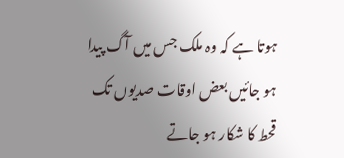ہوتا ہے کہ وہ ملک جس میں آگ پیدا ہو جائیں بعض اوقات صدیوں تک قحط کا شکار ہو جاتے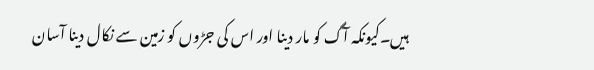ہیں۔کیونکہ آگ کو مار دینا اور اس کی جڑوں کو زمین سے نکال دینا آسان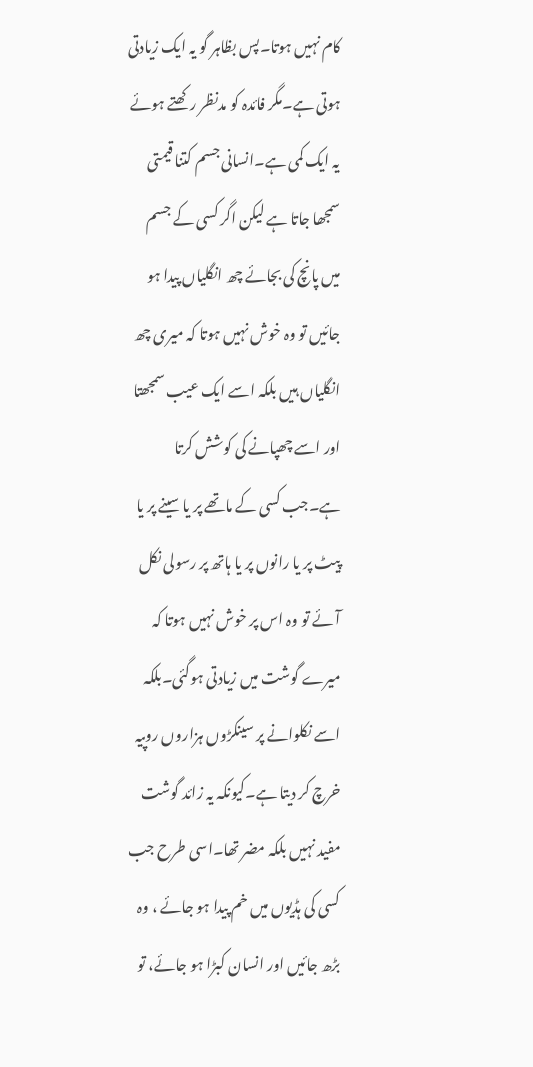کام نہیں ہوتا۔پس بظاہر گو یہ ایک زیادتی ہوتی ہے۔مگر فائدہ کو مدنظر رکھتے ہوئے یہ ایک کمی ہے۔انسانی جسم کتنا قیمتی سمجھا جاتا ہے لیکن اگر کسی کے جسم میں پانچ کی بجائے چھ انگلیاں پیدا ہو جائیں تو وہ خوش نہیں ہوتا کہ میری چھ انگلیاں ہیں بلکہ اسے ایک عیب سمجھتا اور اسے چھپانے کی کوشش کرتا ہے۔جب کسی کے ماتھے پر یا سینے پر یا پیٹ پر یا رانوں پر یا ہاتھ پر رسولی نکل آئے تو وہ اس پر خوش نہیں ہوتا کہ میرے گوشت میں زیادتی ہوگئی۔بلکہ اسے نکلوانے پر سینکڑوں ہزاروں روپیہ خرچ کر دیتا ہے۔کیونکہ یہ زائد گوشت مفید نہیں بلکہ مضر تھا۔اسی طرح جب کسی کی ہڈیوں میں خم پیدا ہو جائے ، وہ بڑھ جائیں اور انسان کبڑا ہو جائے، تو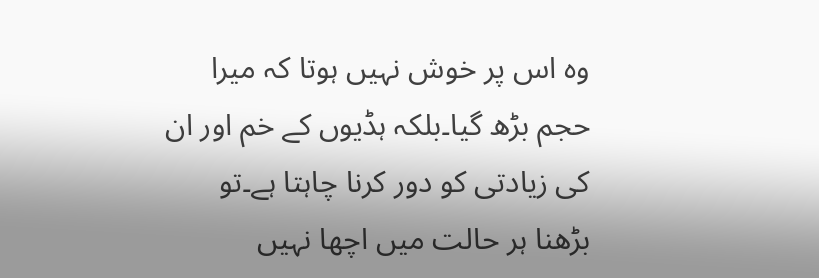وہ اس پر خوش نہیں ہوتا کہ میرا حجم بڑھ گیا۔بلکہ ہڈیوں کے خم اور ان کی زیادتی کو دور کرنا چاہتا ہے۔تو بڑھنا ہر حالت میں اچھا نہیں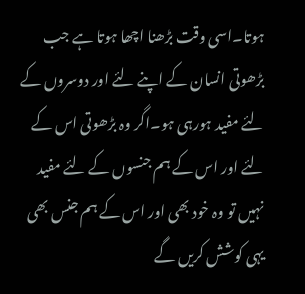ہوتا۔اسی وقت بڑھنا اچھا ہوتا ہے جب بڑھوتی انسان کے اپنے لئے اور دوسروں کے لئے مفید ہورہی ہو۔اگر وہ بڑھوتی اس کے لئے اور اس کے ہم جنسوں کے لئے مفید نہیں تو وہ خود بھی اور اس کے ہم جنس بھی یہی کوشش کریں گے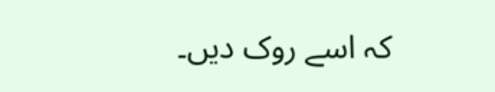کہ اسے روک دیں۔